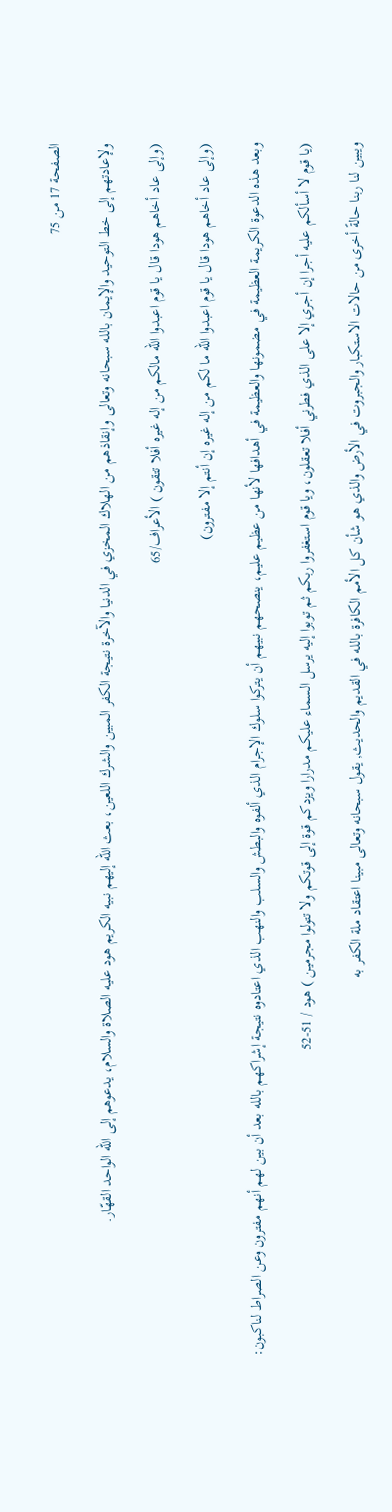الصفحة 17 من 75

ولإعادتهم إلى خط التوحيد والإيمان بالله سبحانه وتعالى وإنقاذهم من الهلاك المخزي في الدنيا والآخرة نتيجة الكفر المبين والشرك اللعين، بعث الله إليهم نبيه الكريم هود عليه الصلاة والسلام، يدعوهم إلى الله الواحد القهّار.

(وإلى عاد أخاهم هودا قال يا قوم اعبدوا الله مالكم من إله غيره أفلا تتقون ) الأعراف/65

(وإلى عاد أخاهم هودا قال يا قوم اعبدوا الله ما لكم من إله غيره إن أنتم إلا مفترون)

وبعد هذه الدعوة الكريمة العظيمة في مضمونها والعظيمة في أهدافها لأنها من عظيم عليم، ينصحهم نبيهم أن يتركوا سلوك الإجرام الذي ألفوه والبطش والسلب والنهب الذي اعتادوه نتيجة إشراكهم بالله بعد أن بين لهم أنهم مفترون وعن الصراط لناكبون:

(يا قوم لا أسألكم عليه أجرا إن أجري إلا على الذي فطرني أفلا تعقلون، ويا قوم استغفروا ربكم ثم توبوا إليه يرسل السماء عليكم مدرارا ويزدكم قوة إلى قوتكم ولا تتولوا مجرمين ) هود / 51-52

ويبين لنا ربنا حالةً أخرى من حالات الاستكبار والجبروت في الأرض والذي هو شأن كل الأمم الكافرة بالله في القديم والحديث, يقول سبحانه وتعالى مبينا اعتقاد ملة الكفر به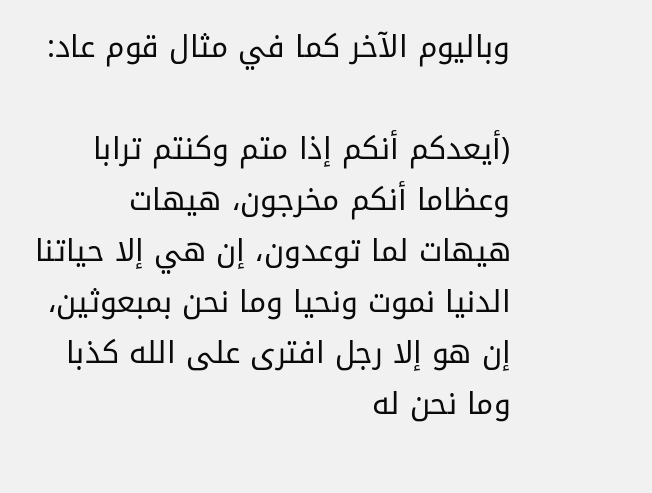وباليوم الآخر كما في مثال قوم عاد:

(أيعدكم أنكم إذا متم وكنتم ترابا وعظاما أنكم مخرجون، هيهات هيهات لما توعدون، إن هي إلا حياتنا الدنيا نموت ونحيا وما نحن بمبعوثين، إن هو إلا رجل افترى على الله كذبا وما نحن له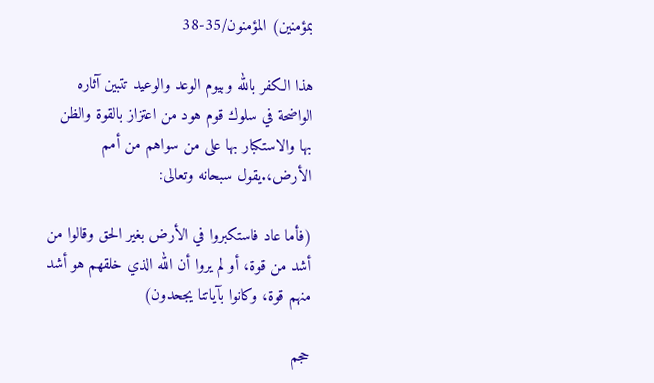بمؤمنين) المؤمنون/35-38

هذا الكفر بالله وبيوم الوعد والوعيد تتبين آثاره الواضحة في سلوك قوم هود من اعتزاز بالقوة والظن بها والاستكبار بها على من سواهم من أمم الأرض،.يقول سبحانه وتعالى:

(فأما عاد فاستكبروا في الأرض بغير الحق وقالوا من أشد من قوة، أو لم يروا أن الله الذي خلقهم هو أشد منهم قوة، وكانوا بآياتنا يجحدون)

حجم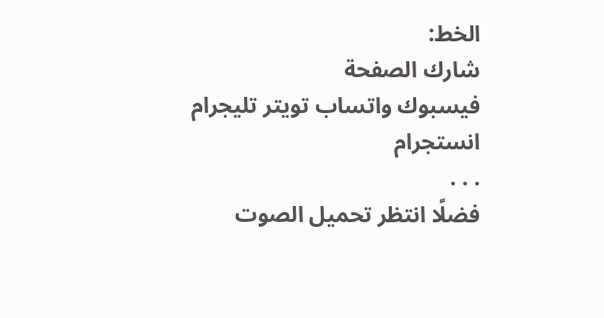الخط:
شارك الصفحة
فيسبوك واتساب تويتر تليجرام انستجرام
. . .
فضلًا انتظر تحميل الصوت